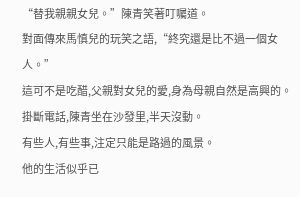“替我親親女兒。”陳青笑著叮囑道。
對面傳來馬慎兒的玩笑之語,“終究還是比不過一個女人。”
這可不是吃醋,父親對女兒的愛,身為母親自然是高興的。
掛斷電話,陳青坐在沙發里,半天沒動。
有些人,有些事,注定只能是路過的風景。
他的生活似乎已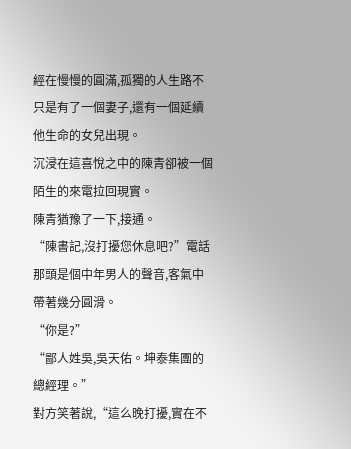經在慢慢的圓滿,孤獨的人生路不只是有了一個妻子,還有一個延續他生命的女兒出現。
沉浸在這喜悅之中的陳青卻被一個陌生的來電拉回現實。
陳青猶豫了一下,接通。
“陳書記,沒打擾您休息吧?”電話那頭是個中年男人的聲音,客氣中帶著幾分圓滑。
“你是?”
“鄙人姓吳,吳天佑。坤泰集團的總經理。”
對方笑著說,“這么晚打擾,實在不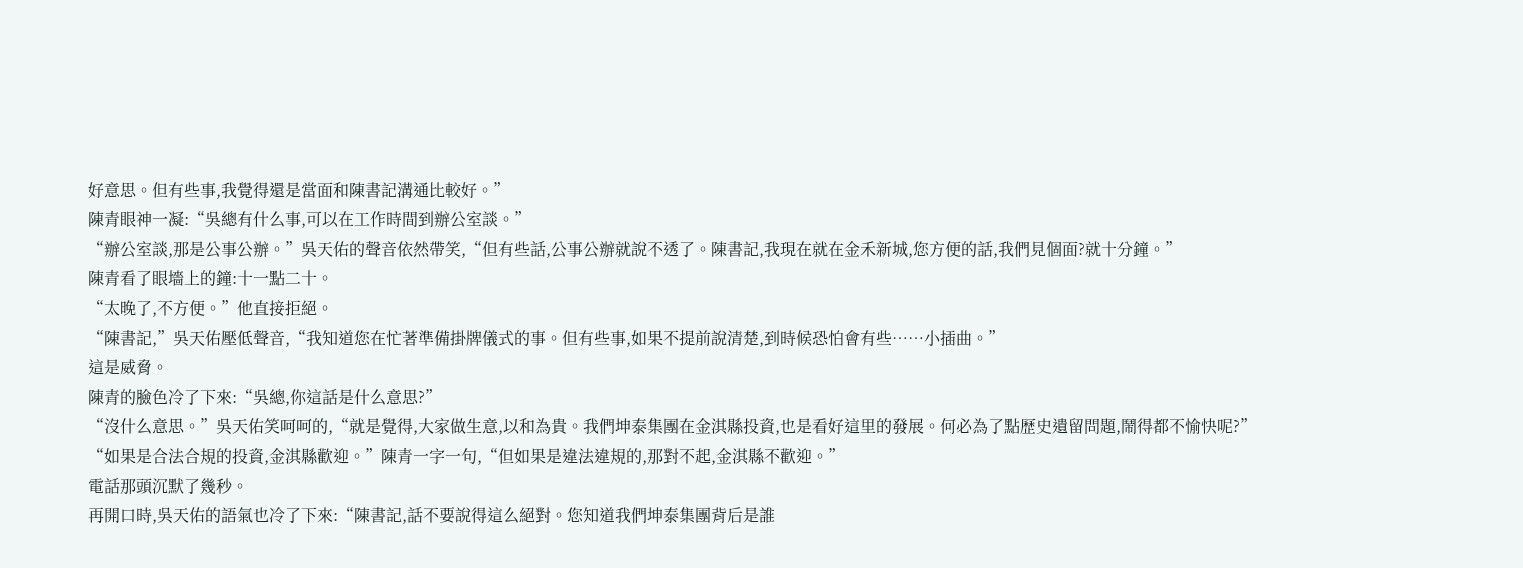好意思。但有些事,我覺得還是當面和陳書記溝通比較好。”
陳青眼神一凝:“吳總有什么事,可以在工作時間到辦公室談。”
“辦公室談,那是公事公辦。”吳天佑的聲音依然帶笑,“但有些話,公事公辦就說不透了。陳書記,我現在就在金禾新城,您方便的話,我們見個面?就十分鐘。”
陳青看了眼墻上的鐘:十一點二十。
“太晚了,不方便。”他直接拒絕。
“陳書記,”吳天佑壓低聲音,“我知道您在忙著準備掛牌儀式的事。但有些事,如果不提前說清楚,到時候恐怕會有些……小插曲。”
這是威脅。
陳青的臉色冷了下來:“吳總,你這話是什么意思?”
“沒什么意思。”吳天佑笑呵呵的,“就是覺得,大家做生意,以和為貴。我們坤泰集團在金淇縣投資,也是看好這里的發展。何必為了點歷史遺留問題,鬧得都不愉快呢?”
“如果是合法合規的投資,金淇縣歡迎。”陳青一字一句,“但如果是違法違規的,那對不起,金淇縣不歡迎。”
電話那頭沉默了幾秒。
再開口時,吳天佑的語氣也冷了下來:“陳書記,話不要說得這么絕對。您知道我們坤泰集團背后是誰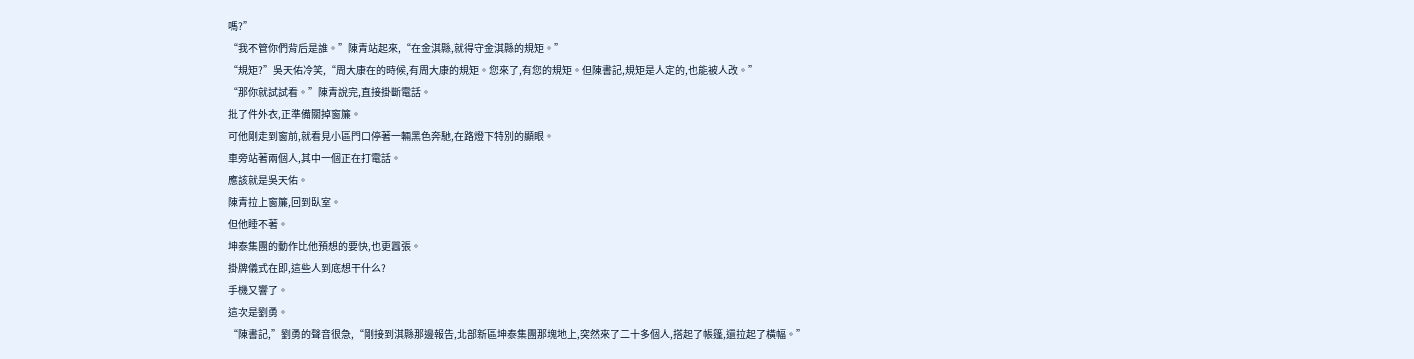嗎?”
“我不管你們背后是誰。”陳青站起來,“在金淇縣,就得守金淇縣的規矩。”
“規矩?”吳天佑冷笑,“周大康在的時候,有周大康的規矩。您來了,有您的規矩。但陳書記,規矩是人定的,也能被人改。”
“那你就試試看。”陳青說完,直接掛斷電話。
批了件外衣,正準備關掉窗簾。
可他剛走到窗前,就看見小區門口停著一輛黑色奔馳,在路燈下特別的顯眼。
車旁站著兩個人,其中一個正在打電話。
應該就是吳天佑。
陳青拉上窗簾,回到臥室。
但他睡不著。
坤泰集團的動作比他預想的要快,也更囂張。
掛牌儀式在即,這些人到底想干什么?
手機又響了。
這次是劉勇。
“陳書記,”劉勇的聲音很急,“剛接到淇縣那邊報告,北部新區坤泰集團那塊地上,突然來了二十多個人,搭起了帳篷,還拉起了橫幅。”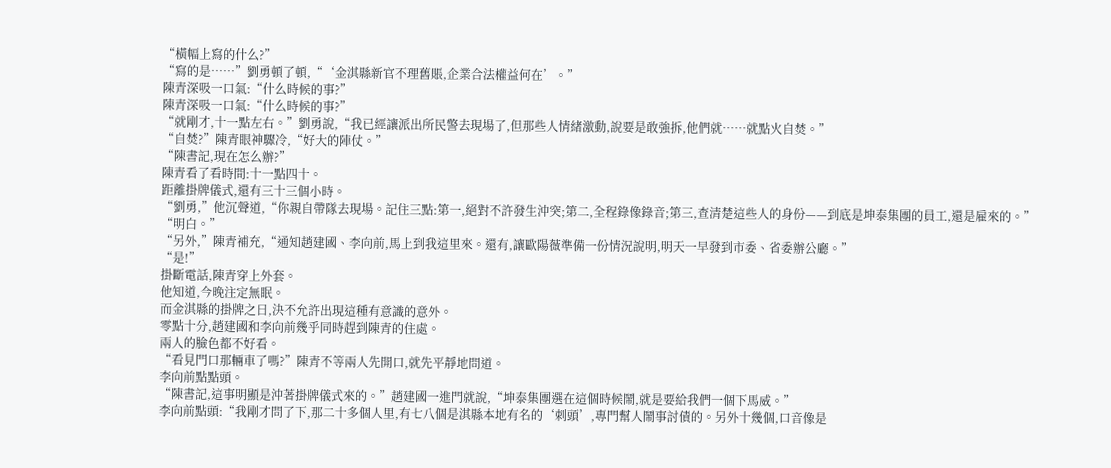“橫幅上寫的什么?”
“寫的是……”劉勇頓了頓,“‘金淇縣新官不理舊賬,企業合法權益何在’。”
陳青深吸一口氣:“什么時候的事?”
陳青深吸一口氣:“什么時候的事?”
“就剛才,十一點左右。”劉勇說,“我已經讓派出所民警去現場了,但那些人情緒激動,說要是敢強拆,他們就……就點火自焚。”
“自焚?”陳青眼神驟冷,“好大的陣仗。”
“陳書記,現在怎么辦?”
陳青看了看時間:十一點四十。
距離掛牌儀式,還有三十三個小時。
“劉勇,”他沉聲道,“你親自帶隊去現場。記住三點:第一,絕對不許發生沖突;第二,全程錄像錄音;第三,查清楚這些人的身份——到底是坤泰集團的員工,還是雇來的。”
“明白。”
“另外,”陳青補充,“通知趙建國、李向前,馬上到我這里來。還有,讓歐陽薇準備一份情況說明,明天一早發到市委、省委辦公廳。”
“是!”
掛斷電話,陳青穿上外套。
他知道,今晚注定無眠。
而金淇縣的掛牌之日,決不允許出現這種有意識的意外。
零點十分,趙建國和李向前幾乎同時趕到陳青的住處。
兩人的臉色都不好看。
“看見門口那輛車了嗎?”陳青不等兩人先開口,就先平靜地問道。
李向前點點頭。
“陳書記,這事明顯是沖著掛牌儀式來的。”趙建國一進門就說,“坤泰集團選在這個時候鬧,就是要給我們一個下馬威。”
李向前點頭:“我剛才問了下,那二十多個人里,有七八個是淇縣本地有名的‘刺頭’,專門幫人鬧事討債的。另外十幾個,口音像是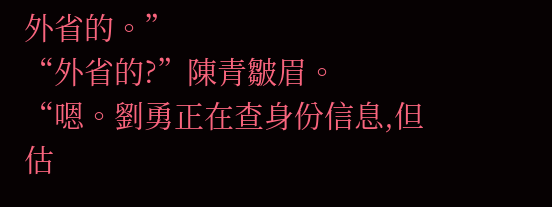外省的。”
“外省的?”陳青皺眉。
“嗯。劉勇正在查身份信息,但估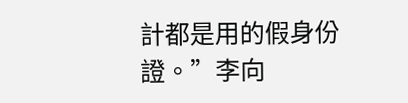計都是用的假身份證。”李向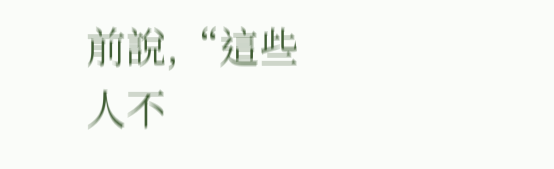前說,“這些人不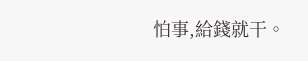怕事,給錢就干。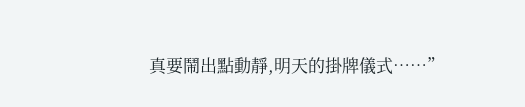真要鬧出點動靜,明天的掛牌儀式……”